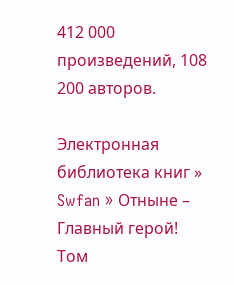412 000 произведений, 108 200 авторов.

Электронная библиотека книг » Swfan » Отныне – Главный герой! Том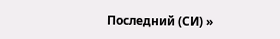Последний (СИ) »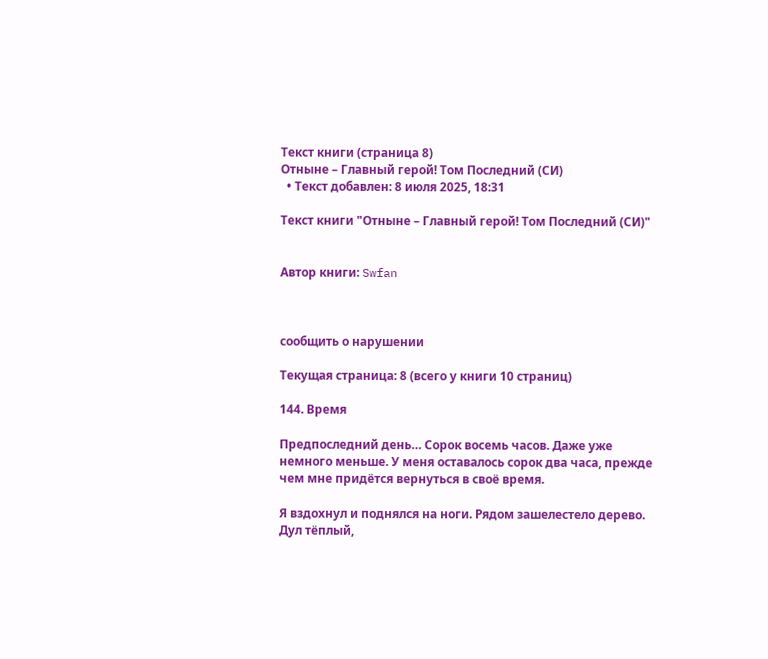Текст книги (страница 8)
Отныне – Главный герой! Том Последний (СИ)
  • Текст добавлен: 8 июля 2025, 18:31

Текст книги "Отныне – Главный герой! Том Последний (СИ)"


Автор книги: Swfan



сообщить о нарушении

Текущая страница: 8 (всего у книги 10 страниц)

144. Время

Предпоследний день… Сорок восемь часов. Даже уже немного меньше. У меня оставалось сорок два часа, прежде чем мне придётся вернуться в своё время.

Я вздохнул и поднялся на ноги. Рядом зашелестело дерево. Дул тёплый,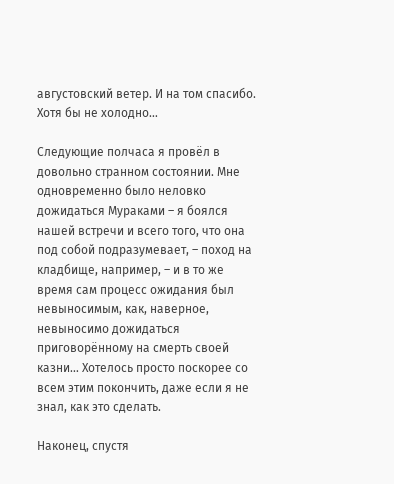августовский ветер. И на том спасибо. Хотя бы не холодно…

Следующие полчаса я провёл в довольно странном состоянии. Мне одновременно было неловко дожидаться Мураками – я боялся нашей встречи и всего того, что она под собой подразумевает, – поход на кладбище, например, – и в то же время сам процесс ожидания был невыносимым, как, наверное, невыносимо дожидаться приговорённому на смерть своей казни… Хотелось просто поскорее со всем этим покончить, даже если я не знал, как это сделать.

Наконец, спустя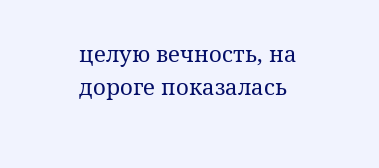целую вечность, на дороге показалась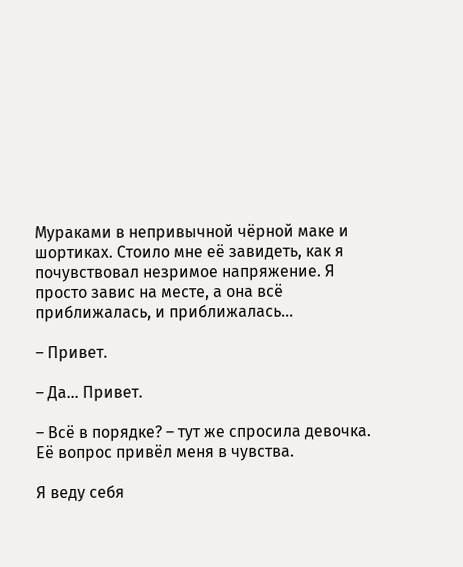Мураками в непривычной чёрной маке и шортиках. Стоило мне её завидеть, как я почувствовал незримое напряжение. Я просто завис на месте, а она всё приближалась, и приближалась…

– Привет.

– Да… Привет.

– Всё в порядке? – тут же спросила девочка. Её вопрос привёл меня в чувства.

Я веду себя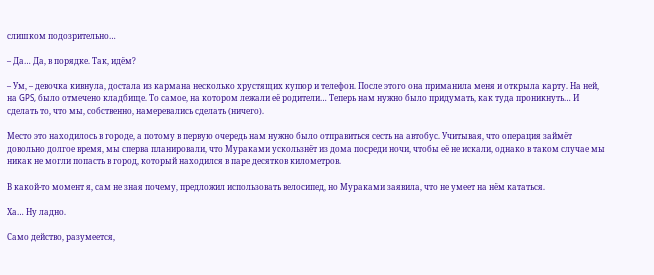слишком подозрительно…

– Да… Да, в порядке. Так, идём?

– Ум, – девочка кивнула, достала из кармана несколько хрустящих купюр и телефон. После этого она приманила меня и открыла карту. На ней, на GPS, было отмечено кладбище. То самое, на котором лежали её родители… Теперь нам нужно было придумать, как туда проникнуть… И сделать то, что мы, собственно, намеревались сделать (ничего).

Место это находилось в городе, а потому в первую очередь нам нужно было отправиться сесть на автобус. Учитывая, что операция займёт довольно долгое время, мы сперва планировали, что Мураками ускользнёт из дома посреди ночи, чтобы её не искали, однако в таком случае мы никак не могли попасть в город, который находился в паре десятков километров.

В какой-то момент я, сам не зная почему, предложил использовать велосипед, но Мураками заявила, что не умеет на нём кататься.

Ха… Ну ладно.

Само действо, разумеется,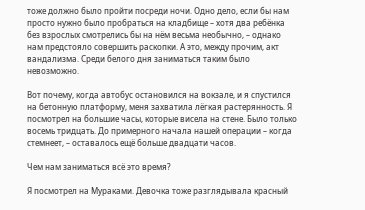тоже должно было пройти посреди ночи. Одно дело, если бы нам просто нужно было пробраться на кладбище – хотя два ребёнка без взрослых смотрелись бы на нём весьма необычно, – однако нам предстояло совершить раскопки. А это, между прочим, акт вандализма. Среди белого дня заниматься таким было невозможно.

Вот почему, когда автобус остановился на вокзале, и я спустился на бетонную платформу, меня захватила лёгкая растерянность. Я посмотрел на большие часы, которые висела на стене. Было только восемь тридцать. До примерного начала нашей операции – когда стемнеет, – оставалось ещё больше двадцати часов.

Чем нам заниматься всё это время?

Я посмотрел на Мураками. Девочка тоже разглядывала красный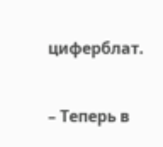циферблат.

– Теперь в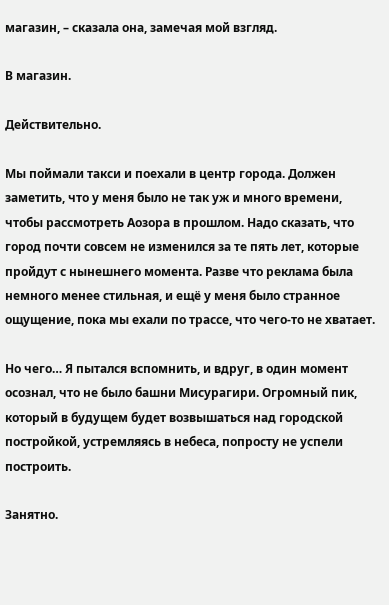магазин, – сказала она, замечая мой взгляд.

В магазин.

Действительно.

Мы поймали такси и поехали в центр города. Должен заметить, что у меня было не так уж и много времени, чтобы рассмотреть Аозора в прошлом. Надо сказать, что город почти совсем не изменился за те пять лет, которые пройдут с нынешнего момента. Разве что реклама была немного менее стильная, и ещё у меня было странное ощущение, пока мы ехали по трассе, что чего-то не хватает.

Но чего… Я пытался вспомнить, и вдруг, в один момент осознал, что не было башни Мисурагири. Огромный пик, который в будущем будет возвышаться над городской постройкой, устремляясь в небеса, попросту не успели построить.

Занятно.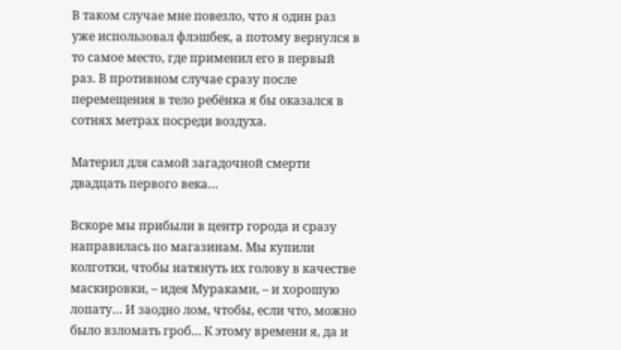В таком случае мне повезло, что я один раз уже использовал флэшбек, а потому вернулся в то самое место, где применил его в первый раз. В противном случае сразу после перемещения в тело ребёнка я бы оказался в сотнях метрах посреди воздуха.

Материл для самой загадочной смерти двадцать первого века…

Вскоре мы прибыли в центр города и сразу направилась по магазинам. Мы купили колготки, чтобы натянуть их голову в качестве маскировки, – идея Мураками, – и хорошую лопату… И заодно лом, чтобы, если что, можно было взломать гроб… К этому времени я, да и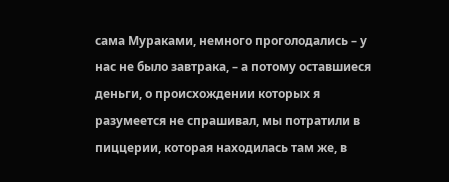сама Мураками, немного проголодались – у нас не было завтрака, – а потому оставшиеся деньги, о происхождении которых я разумеется не спрашивал, мы потратили в пиццерии, которая находилась там же, в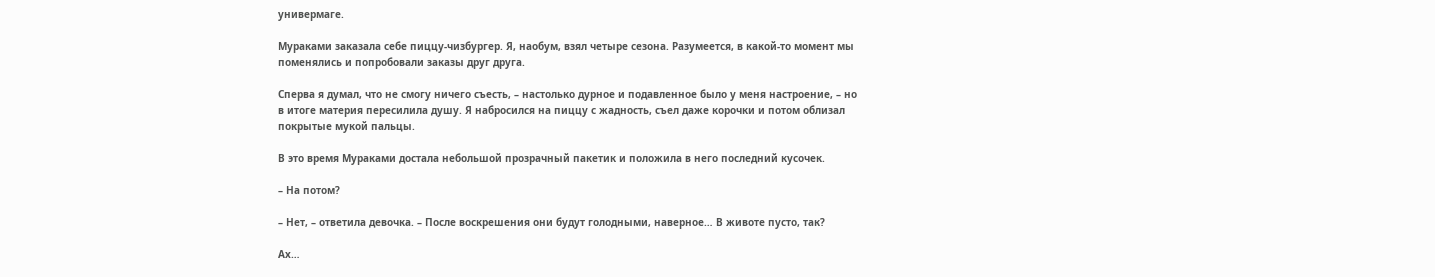универмаге.

Мураками заказала себе пиццу-чизбургер. Я, наобум, взял четыре сезона. Разумеется, в какой-то момент мы поменялись и попробовали заказы друг друга.

Сперва я думал, что не смогу ничего съесть, – настолько дурное и подавленное было у меня настроение, – но в итоге материя пересилила душу. Я набросился на пиццу с жадность, съел даже корочки и потом облизал покрытые мукой пальцы.

В это время Мураками достала небольшой прозрачный пакетик и положила в него последний кусочек.

– На потом?

– Нет, – ответила девочка. – После воскрешения они будут голодными, наверное… В животе пусто, так?

Ах…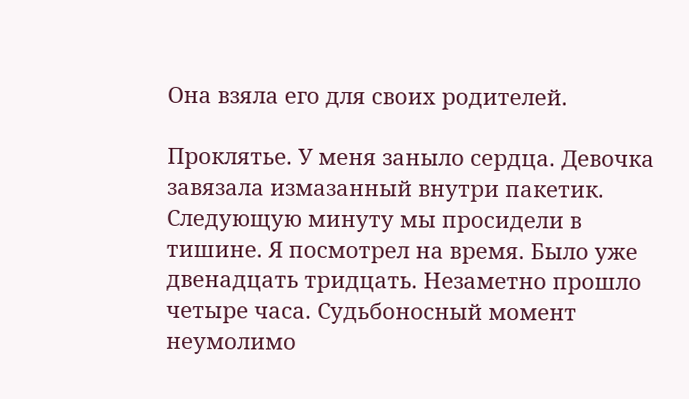Она взяла его для своих родителей.

Проклятье. У меня заныло сердца. Девочка завязала измазанный внутри пакетик. Следующую минуту мы просидели в тишине. Я посмотрел на время. Было уже двенадцать тридцать. Незаметно прошло четыре часа. Судьбоносный момент неумолимо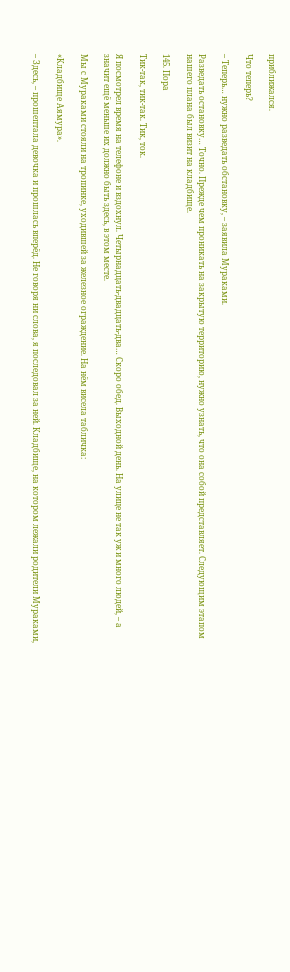приближался.

Что теперь?

– Теперь… нужно разведать обстановку, – заявила Мураками.

Разведать остановку… Точно. Прежде чем проникать на закрытую территорию, нужно узнать, что она собой представляет. Следующим этапом нашего плана был визит на кладбище.

145. Пора

Тик-так, тик-так. Тик, ток.

Я посмотрел время на телефоне и вздохнул. Четырнадцать-двадцать-два… Скоро обед. Выходной день. На улице не так уж и много людей, – а значит ещё меньше их должно быть здесь, в этом месте.

Мы с Мураками стояли на тропинке, уходившей за железное ограждение. На нём висела табличка:

«Кладбище Аямура».

– Здесь, – прошептала девочка и прошлась вперёд. Не говоря ни слова, я последовал за ней. Кладбище, на котором лежали родители Мураками,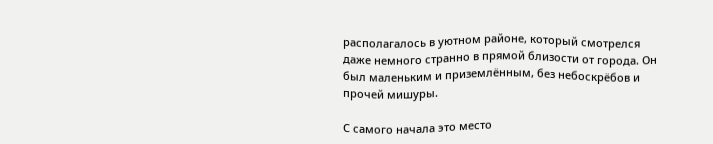располагалось в уютном районе, который смотрелся даже немного странно в прямой близости от города. Он был маленьким и приземлённым, без небоскрёбов и прочей мишуры.

С самого начала это место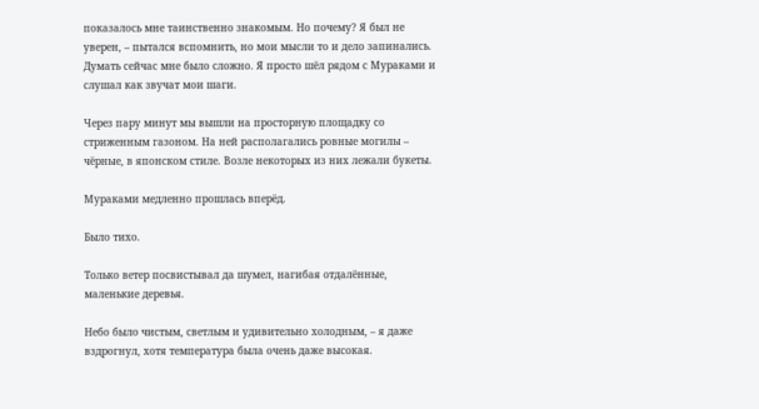показалось мне таинственно знакомым. Но почему? Я был не уверен, – пытался вспомнить, но мои мысли то и дело запинались. Думать сейчас мне было сложно. Я просто шёл рядом с Мураками и слушал как звучат мои шаги.

Через пару минут мы вышли на просторную площадку со стриженным газоном. На ней располагались ровные могилы – чёрные, в японском стиле. Возле некоторых из них лежали букеты.

Мураками медленно прошлась вперёд.

Было тихо.

Только ветер посвистывал да шумел, нагибая отдалённые, маленькие деревья.

Небо было чистым, светлым и удивительно холодным, – я даже вздрогнул, хотя температура была очень даже высокая.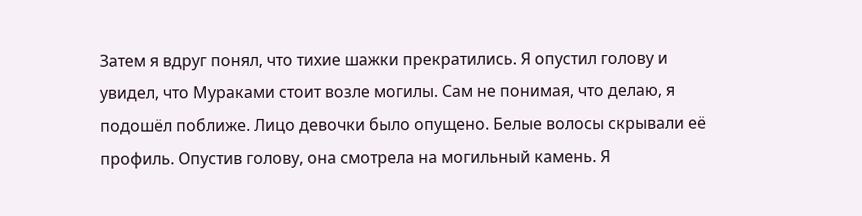Затем я вдруг понял, что тихие шажки прекратились. Я опустил голову и увидел, что Мураками стоит возле могилы. Сам не понимая, что делаю, я подошёл поближе. Лицо девочки было опущено. Белые волосы скрывали её профиль. Опустив голову, она смотрела на могильный камень. Я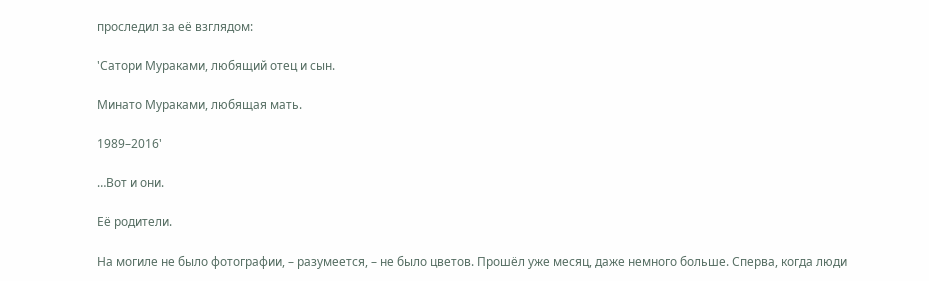проследил за её взглядом:

'Сатори Мураками, любящий отец и сын.

Минато Мураками, любящая мать.

1989–2016'

…Вот и они.

Её родители.

На могиле не было фотографии, – разумеется, – не было цветов. Прошёл уже месяц, даже немного больше. Сперва, когда люди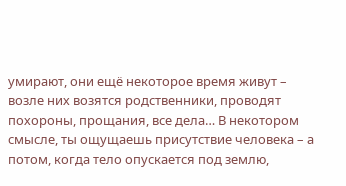умирают, они ещё некоторое время живут – возле них возятся родственники, проводят похороны, прощания, все дела… В некотором смысле, ты ощущаешь присутствие человека – а потом, когда тело опускается под землю,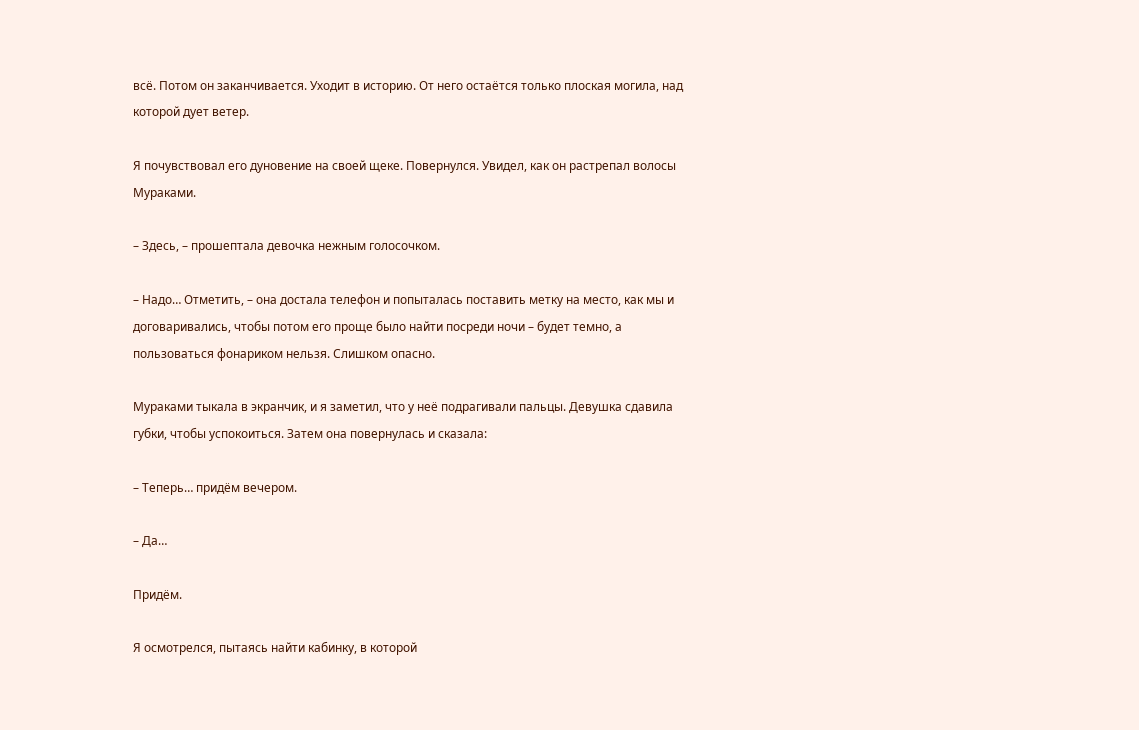всё. Потом он заканчивается. Уходит в историю. От него остаётся только плоская могила, над которой дует ветер.

Я почувствовал его дуновение на своей щеке. Повернулся. Увидел, как он растрепал волосы Мураками.

– Здесь, – прошептала девочка нежным голосочком.

– Надо… Отметить, – она достала телефон и попыталась поставить метку на место, как мы и договаривались, чтобы потом его проще было найти посреди ночи – будет темно, а пользоваться фонариком нельзя. Слишком опасно.

Мураками тыкала в экранчик, и я заметил, что у неё подрагивали пальцы. Девушка сдавила губки, чтобы успокоиться. Затем она повернулась и сказала:

– Теперь… придём вечером.

– Да…

Придём.

Я осмотрелся, пытаясь найти кабинку, в которой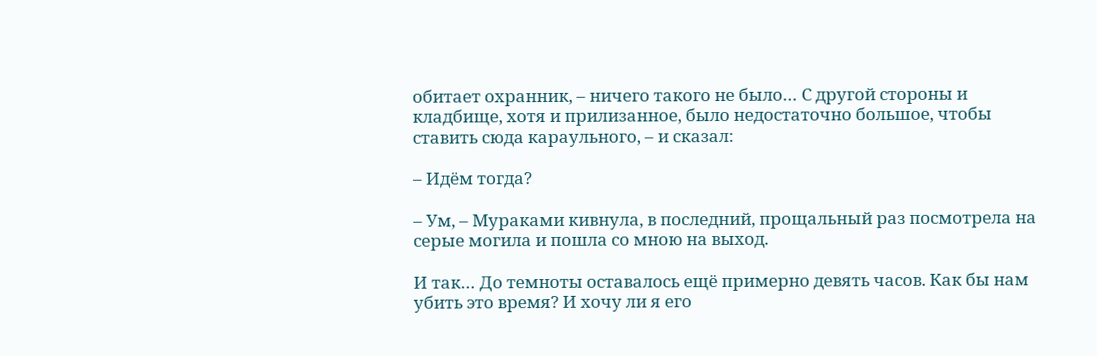обитает охранник, – ничего такого не было… С другой стороны и кладбище, хотя и прилизанное, было недостаточно большое, чтобы ставить сюда караульного, – и сказал:

– Идём тогда?

– Ум, – Мураками кивнула, в последний, прощальный раз посмотрела на серые могила и пошла со мною на выход.

И так… До темноты оставалось ещё примерно девять часов. Как бы нам убить это время? И хочу ли я его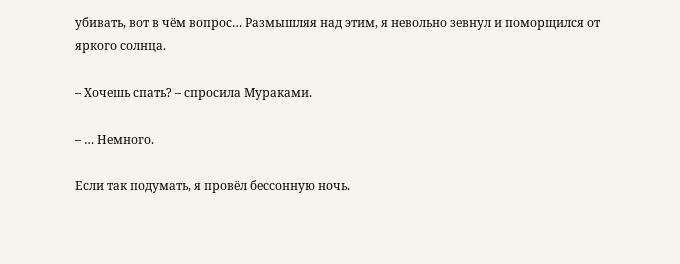убивать, вот в чём вопрос… Размышляя над этим, я невольно зевнул и поморщился от яркого солнца.

– Хочешь спать? – спросила Мураками.

– … Немного.

Если так подумать, я провёл бессонную ночь.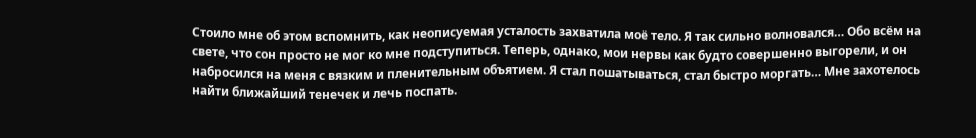Стоило мне об этом вспомнить, как неописуемая усталость захватила моё тело. Я так сильно волновался… Обо всём на свете, что сон просто не мог ко мне подступиться. Теперь, однако, мои нервы как будто совершенно выгорели, и он набросился на меня с вязким и пленительным объятием. Я стал пошатываться, стал быстро моргать… Мне захотелось найти ближайший тенечек и лечь поспать.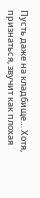Пусть даже на кладбище… Хотя, признаться, звучит как плохая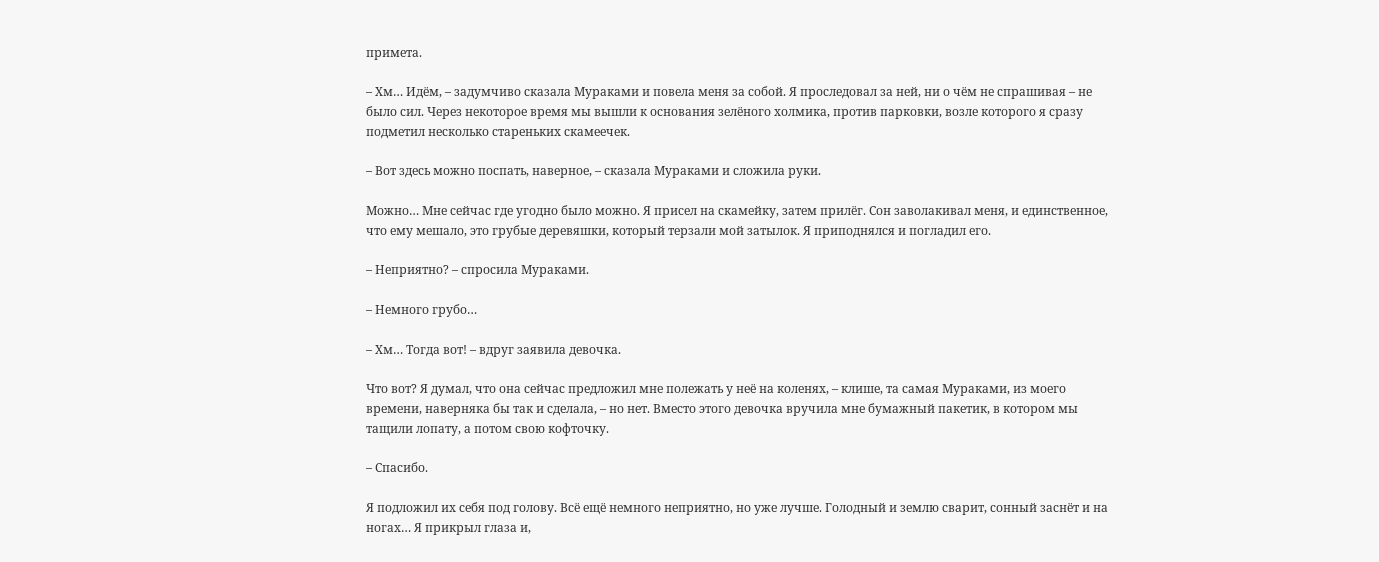примета.

– Хм… Идём, – задумчиво сказала Мураками и повела меня за собой. Я проследовал за ней, ни о чём не спрашивая – не было сил. Через некоторое время мы вышли к основания зелёного холмика, против парковки, возле которого я сразу подметил несколько стареньких скамеечек.

– Вот здесь можно поспать, наверное, – сказала Мураками и сложила руки.

Можно… Мне сейчас где угодно было можно. Я присел на скамейку, затем прилёг. Сон заволакивал меня, и единственное, что ему мешало, это грубые деревяшки, который терзали мой затылок. Я приподнялся и погладил его.

– Неприятно? – спросила Мураками.

– Немного грубо…

– Хм… Тогда вот! – вдруг заявила девочка.

Что вот? Я думал, что она сейчас предложил мне полежать у неё на коленях, – клише, та самая Мураками, из моего времени, наверняка бы так и сделала, – но нет. Вместо этого девочка вручила мне бумажный пакетик, в котором мы тащили лопату, а потом свою кофточку.

– Спасибо.

Я подложил их себя под голову. Всё ещё немного неприятно, но уже лучше. Голодный и землю сварит, сонный заснёт и на ногах… Я прикрыл глаза и,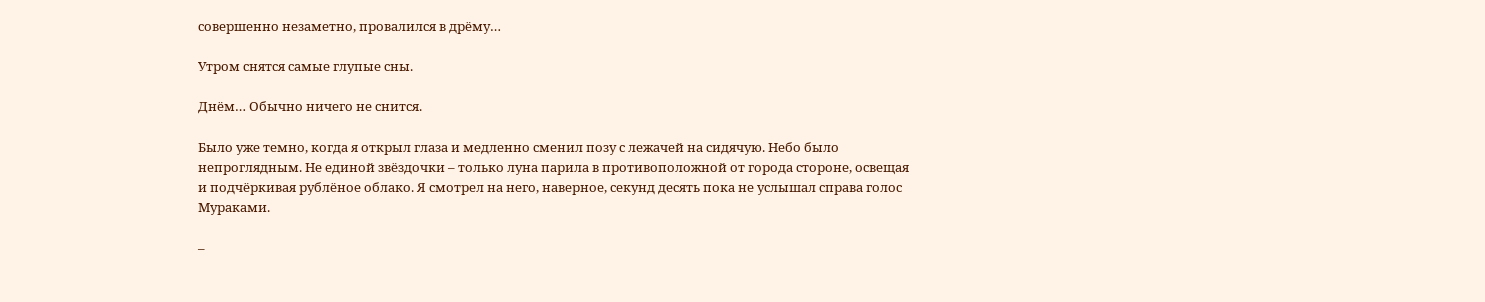совершенно незаметно, провалился в дрёму…

Утром снятся самые глупые сны.

Днём… Обычно ничего не снится.

Было уже темно, когда я открыл глаза и медленно сменил позу с лежачей на сидячую. Небо было непроглядным. Не единой звёздочки – только луна парила в противоположной от города стороне, освещая и подчёркивая рублёное облако. Я смотрел на него, наверное, секунд десять пока не услышал справа голос Мураками.

–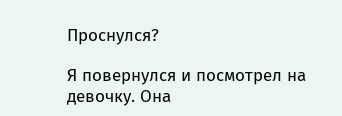Проснулся?

Я повернулся и посмотрел на девочку. Она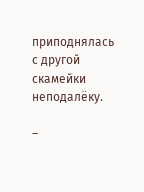приподнялась с другой скамейки неподалёку.

–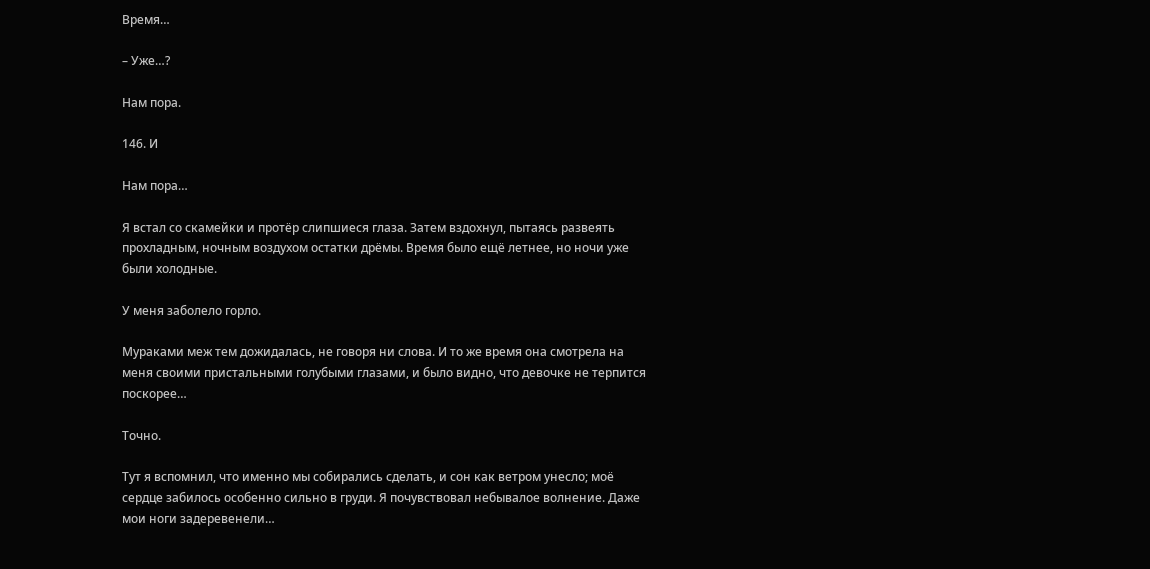Время…

– Уже…?

Нам пора.

146. И

Нам пора…

Я встал со скамейки и протёр слипшиеся глаза. Затем вздохнул, пытаясь развеять прохладным, ночным воздухом остатки дрёмы. Время было ещё летнее, но ночи уже были холодные.

У меня заболело горло.

Мураками меж тем дожидалась, не говоря ни слова. И то же время она смотрела на меня своими пристальными голубыми глазами, и было видно, что девочке не терпится поскорее…

Точно.

Тут я вспомнил, что именно мы собирались сделать, и сон как ветром унесло; моё сердце забилось особенно сильно в груди. Я почувствовал небывалое волнение. Даже мои ноги задеревенели…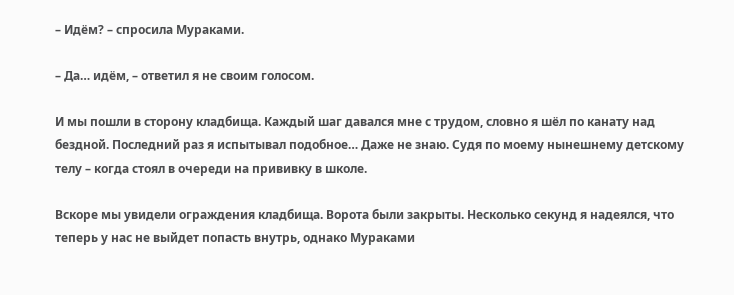– Идём? – спросила Мураками.

– Да… идём, – ответил я не своим голосом.

И мы пошли в сторону кладбища. Каждый шаг давался мне с трудом, словно я шёл по канату над бездной. Последний раз я испытывал подобное… Даже не знаю. Судя по моему нынешнему детскому телу – когда стоял в очереди на прививку в школе.

Вскоре мы увидели ограждения кладбища. Ворота были закрыты. Несколько секунд я надеялся, что теперь у нас не выйдет попасть внутрь, однако Мураками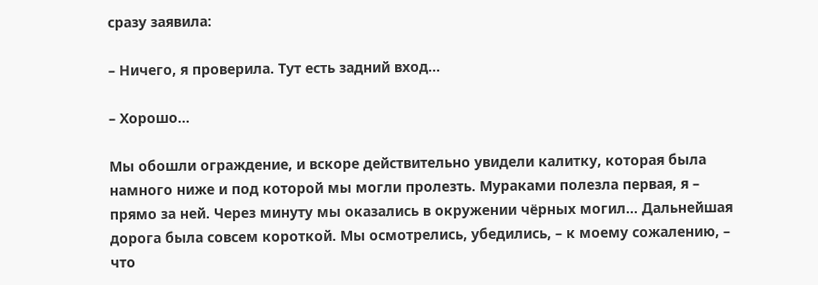сразу заявила:

– Ничего, я проверила. Тут есть задний вход…

– Хорошо…

Мы обошли ограждение, и вскоре действительно увидели калитку, которая была намного ниже и под которой мы могли пролезть. Мураками полезла первая, я – прямо за ней. Через минуту мы оказались в окружении чёрных могил… Дальнейшая дорога была совсем короткой. Мы осмотрелись, убедились, – к моему сожалению, – что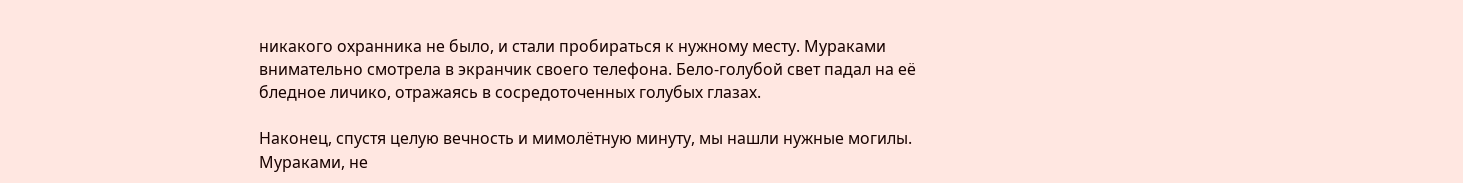никакого охранника не было, и стали пробираться к нужному месту. Мураками внимательно смотрела в экранчик своего телефона. Бело-голубой свет падал на её бледное личико, отражаясь в сосредоточенных голубых глазах.

Наконец, спустя целую вечность и мимолётную минуту, мы нашли нужные могилы. Мураками, не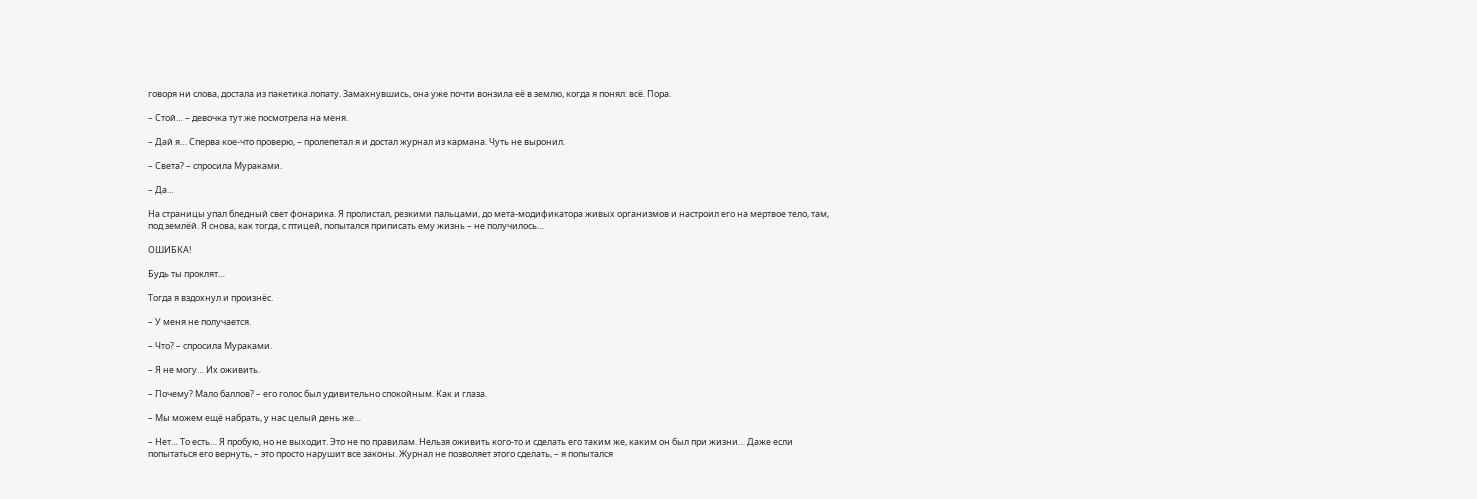говоря ни слова, достала из пакетика лопату. Замахнувшись, она уже почти вонзила её в землю, когда я понял: всё. Пора.

– Стой… – девочка тут же посмотрела на меня.

– Дай я… Сперва кое-что проверю, – пролепетал я и достал журнал из кармана. Чуть не выронил.

– Света? – спросила Мураками.

– Да…

На страницы упал бледный свет фонарика. Я пролистал, резкими пальцами, до мета-модификатора живых организмов и настроил его на мертвое тело, там, под землёй. Я снова, как тогда, с птицей, попытался приписать ему жизнь – не получилось…

ОШИБКА!

Будь ты проклят…

Тогда я вздохнул и произнёс.

– У меня не получается.

– Что? – спросила Мураками.

– Я не могу… Их оживить.

– Почему? Мало баллов? – его голос был удивительно спокойным. Как и глаза.

– Мы можем ещё набрать, у нас целый день же…

– Нет… То есть… Я пробую, но не выходит. Это не по правилам. Нельзя оживить кого-то и сделать его таким же, каким он был при жизни… Даже если попытаться его вернуть, – это просто нарушит все законы. Журнал не позволяет этого сделать, – я попытался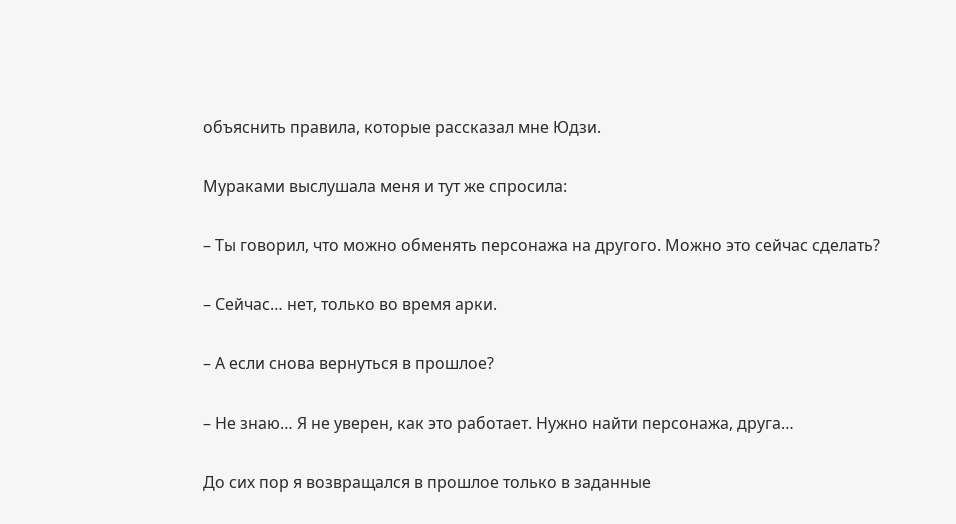объяснить правила, которые рассказал мне Юдзи.

Мураками выслушала меня и тут же спросила:

– Ты говорил, что можно обменять персонажа на другого. Можно это сейчас сделать?

– Сейчас… нет, только во время арки.

– А если снова вернуться в прошлое?

– Не знаю… Я не уверен, как это работает. Нужно найти персонажа, друга…

До сих пор я возвращался в прошлое только в заданные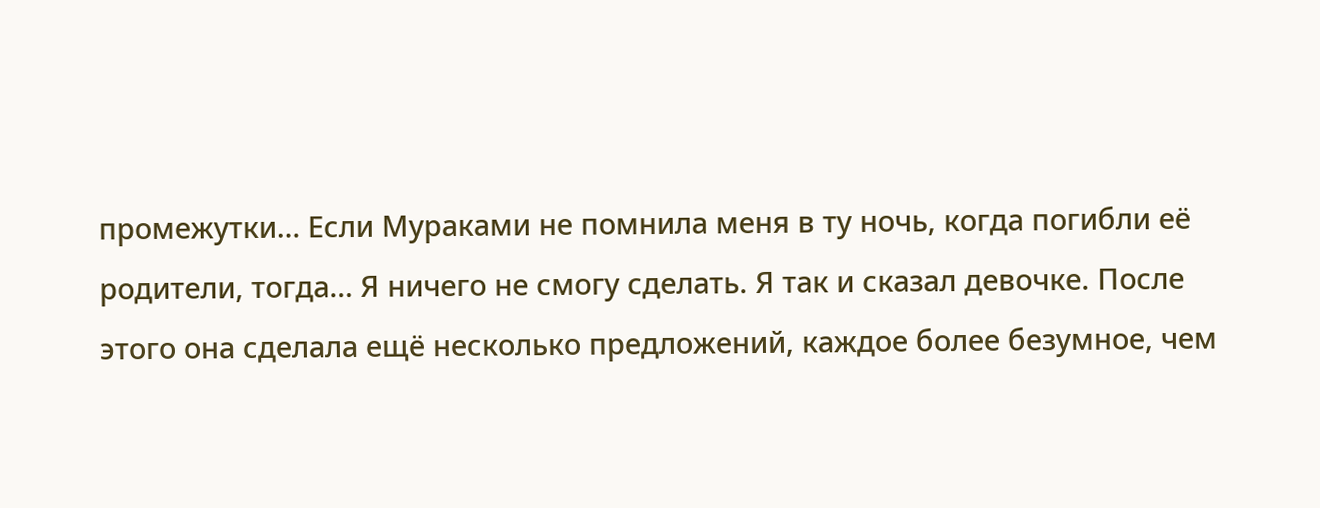промежутки… Если Мураками не помнила меня в ту ночь, когда погибли её родители, тогда… Я ничего не смогу сделать. Я так и сказал девочке. После этого она сделала ещё несколько предложений, каждое более безумное, чем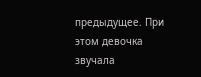предыдущее. При этом девочка звучала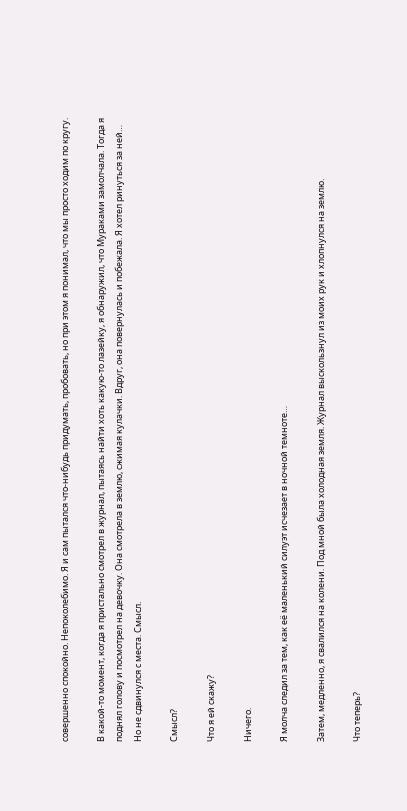совершенно спокойно. Непоколебимо. Я и сам пытался что-нибудь придумать, пробовать, но при этом я понимал, что мы просто ходим по кругу.

В какой-то момент, когда я пристально смотрел в журнал, пытаясь найти хоть какую-то лазейку, я обнаружил, что Мураками замолчала. Тогда я поднял голову и посмотрел на девочку. Она смотрела в землю, сжимая кулачки. Вдруг, она повернулась и побежала. Я хотел ринуться за ней… Но не сдвинулся с места. Смысл.

Смысл?

Что я ей скажу?

Ничего.

Я молча следил за тем, как её маленький силуэт исчезает в ночной темноте…

Затем, медленно, я свалился на колени. Под мной была холодная земля. Журнал выскользнул из моих рук и хлопнулся на землю.

Что теперь?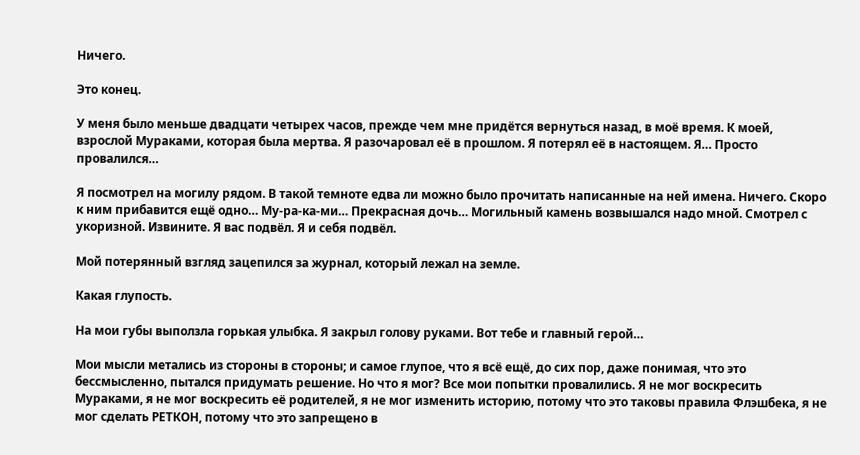Ничего.

Это конец.

У меня было меньше двадцати четырех часов, прежде чем мне придётся вернуться назад, в моё время. К моей, взрослой Мураками, которая была мертва. Я разочаровал её в прошлом. Я потерял её в настоящем. Я… Просто провалился…

Я посмотрел на могилу рядом. В такой темноте едва ли можно было прочитать написанные на ней имена. Ничего. Скоро к ним прибавится ещё одно… Му-ра-ка-ми… Прекрасная дочь… Могильный камень возвышался надо мной. Смотрел с укоризной. Извините. Я вас подвёл. Я и себя подвёл.

Мой потерянный взгляд зацепился за журнал, который лежал на земле.

Какая глупость.

На мои губы выползла горькая улыбка. Я закрыл голову руками. Вот тебе и главный герой…

Мои мысли метались из стороны в стороны; и самое глупое, что я всё ещё, до сих пор, даже понимая, что это бессмысленно, пытался придумать решение. Но что я мог? Все мои попытки провалились. Я не мог воскресить Мураками, я не мог воскресить её родителей, я не мог изменить историю, потому что это таковы правила Флэшбека, я не мог сделать РЕТКОН, потому что это запрещено в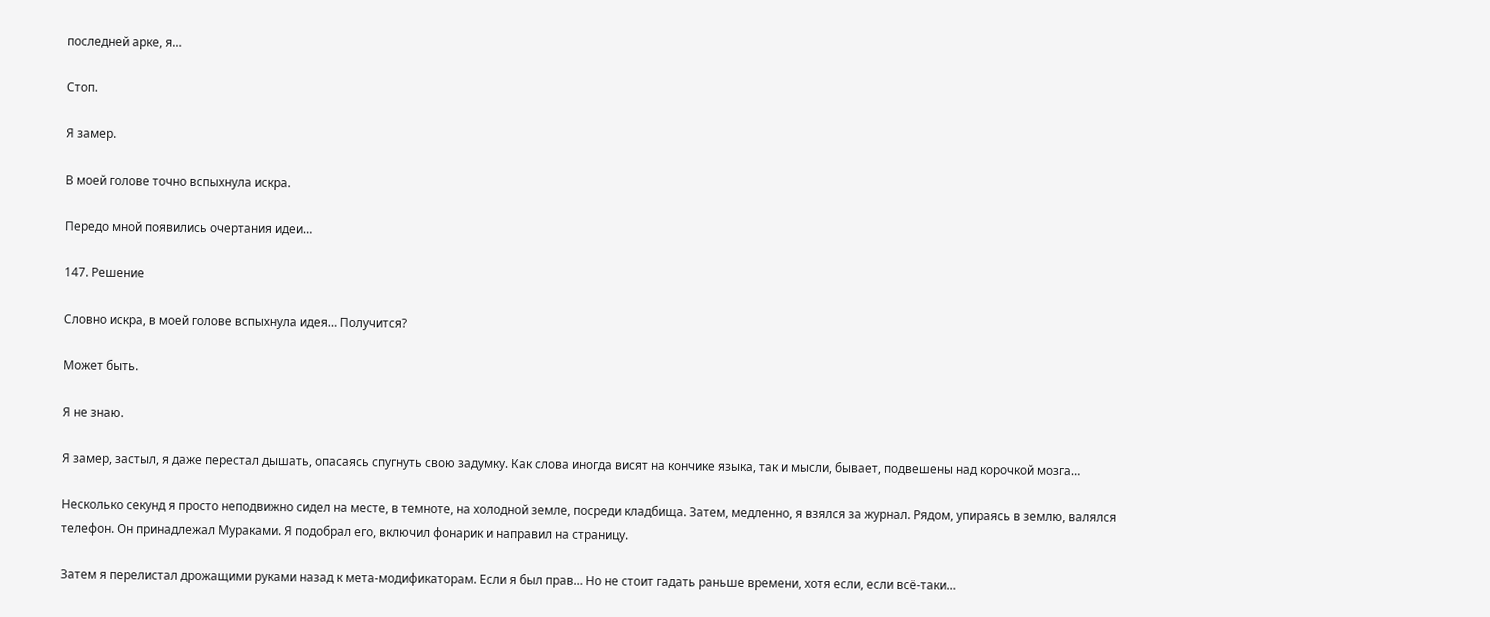последней арке, я…

Стоп.

Я замер.

В моей голове точно вспыхнула искра.

Передо мной появились очертания идеи…

147. Решение

Словно искра, в моей голове вспыхнула идея… Получится?

Может быть.

Я не знаю.

Я замер, застыл, я даже перестал дышать, опасаясь спугнуть свою задумку. Как слова иногда висят на кончике языка, так и мысли, бывает, подвешены над корочкой мозга…

Несколько секунд я просто неподвижно сидел на месте, в темноте, на холодной земле, посреди кладбища. Затем, медленно, я взялся за журнал. Рядом, упираясь в землю, валялся телефон. Он принадлежал Мураками. Я подобрал его, включил фонарик и направил на страницу.

Затем я перелистал дрожащими руками назад к мета-модификаторам. Если я был прав… Но не стоит гадать раньше времени, хотя если, если всё-таки…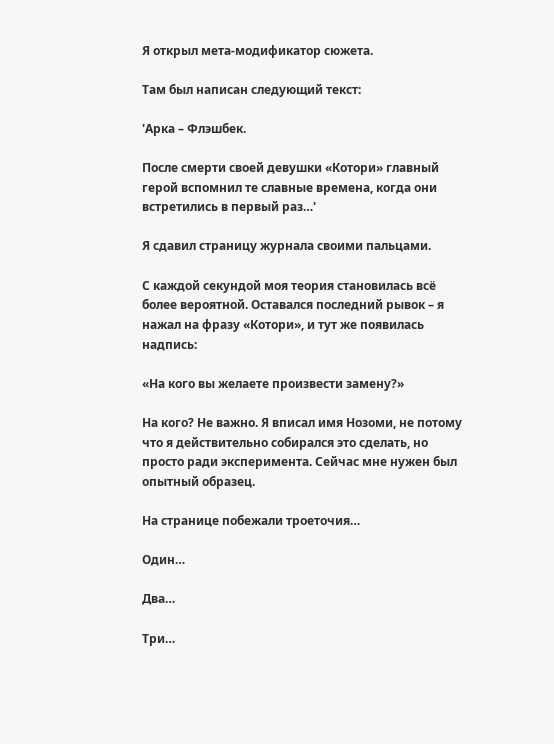Я открыл мета-модификатор сюжета.

Там был написан следующий текст:

'Арка – Флэшбек.

После смерти своей девушки «Котори» главный герой вспомнил те славные времена, когда они встретились в первый раз…'

Я сдавил страницу журнала своими пальцами.

С каждой секундой моя теория становилась всё более вероятной. Оставался последний рывок – я нажал на фразу «Котори», и тут же появилась надпись:

«На кого вы желаете произвести замену?»

На кого? Не важно. Я вписал имя Нозоми, не потому что я действительно собирался это сделать, но просто ради эксперимента. Сейчас мне нужен был опытный образец.

На странице побежали троеточия…

Один…

Два…

Три…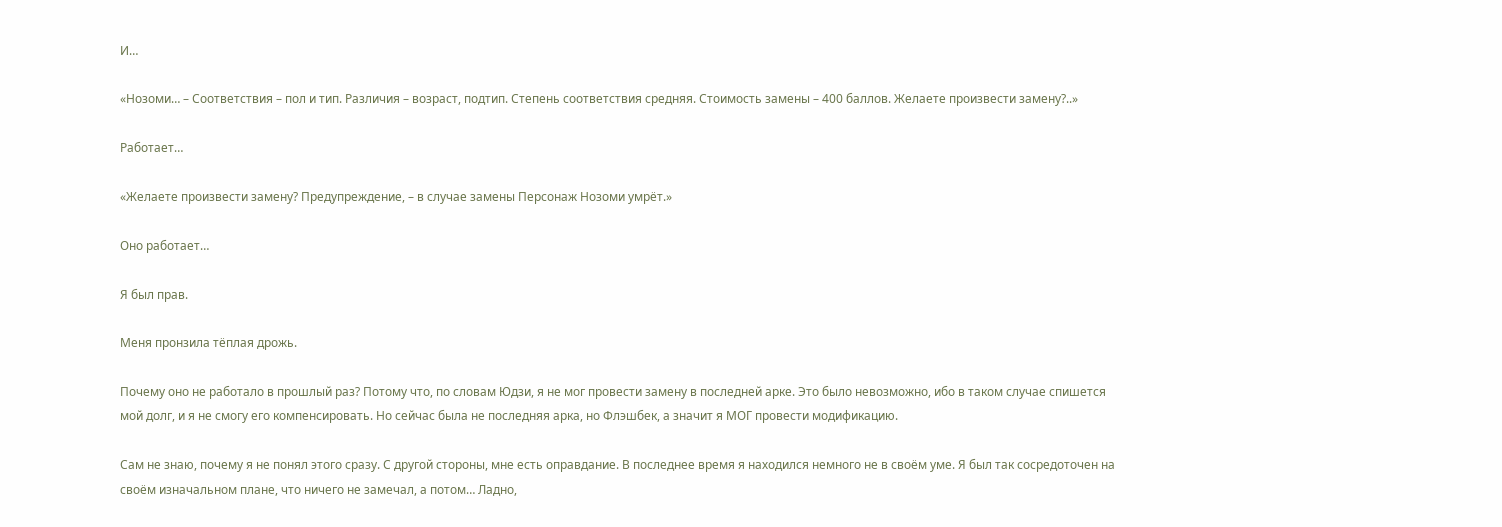И…

«Нозоми… – Соответствия – пол и тип. Различия – возраст, подтип. Степень соответствия средняя. Стоимость замены – 400 баллов. Желаете произвести замену?..»

Работает…

«Желаете произвести замену? Предупреждение, – в случае замены Персонаж Нозоми умрёт.»

Оно работает…

Я был прав.

Меня пронзила тёплая дрожь.

Почему оно не работало в прошлый раз? Потому что, по словам Юдзи, я не мог провести замену в последней арке. Это было невозможно, ибо в таком случае спишется мой долг, и я не смогу его компенсировать. Но сейчас была не последняя арка, но Флэшбек, а значит я МОГ провести модификацию.

Сам не знаю, почему я не понял этого сразу. С другой стороны, мне есть оправдание. В последнее время я находился немного не в своём уме. Я был так сосредоточен на своём изначальном плане, что ничего не замечал, а потом… Ладно,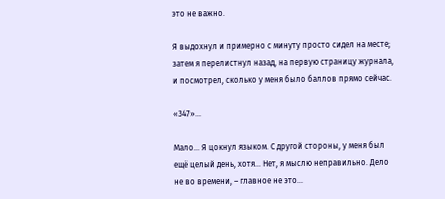это не важно.

Я выдохнул и примерно с минуту просто сидел на месте; затем я перелистнул назад, на первую страницу журнала, и посмотрел, сколько у меня было баллов прямо сейчас.

«347»…

Мало… Я цокнул языком. С другой стороны, у меня был ещё целый день, хотя… Нет, я мыслю неправильно. Дело не во времени, – главное не это…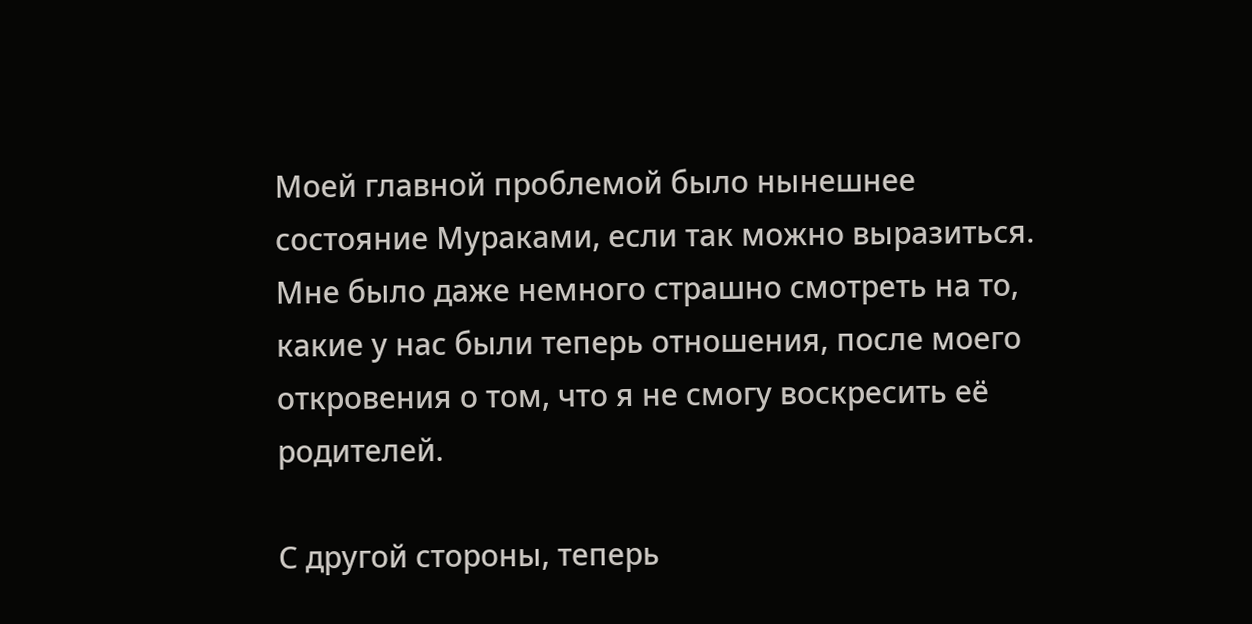Моей главной проблемой было нынешнее состояние Мураками, если так можно выразиться. Мне было даже немного страшно смотреть на то, какие у нас были теперь отношения, после моего откровения о том, что я не смогу воскресить её родителей.

С другой стороны, теперь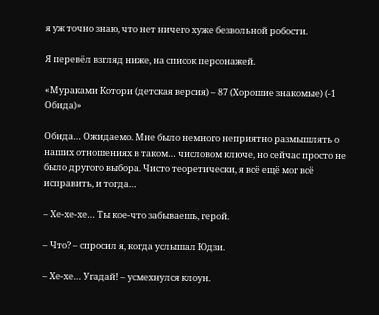я уж точно знаю, что нет ничего хуже безвольной робости.

Я перевёл взгляд ниже, на список персонажей.

«Мураками Котори (детская версия) – 87 (Хорошие знакомые) (-1 Обида)»

Обида… Ожидаемо. Мне было немного неприятно размышлять о наших отношениях в таком… числовом ключе, но сейчас просто не было другого выбора. Чисто теоретически, я всё ещё мог всё исправить, и тогда…

– Хе-хе-хе… Ты кое-что забываешь, герой.

– Что? – спросил я, когда услышал Юдзи.

– Хе-хе… Угадай! – усмехнулся клоун.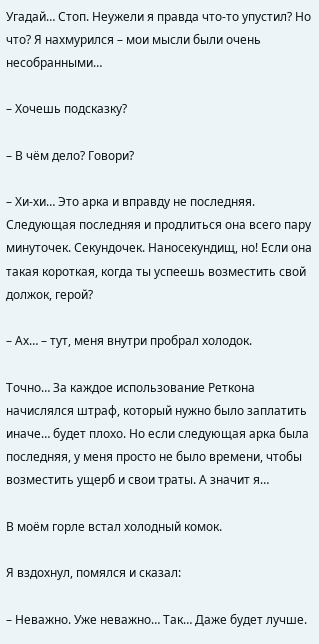Угадай… Стоп. Неужели я правда что-то упустил? Но что? Я нахмурился – мои мысли были очень несобранными…

– Хочешь подсказку?

– В чём дело? Говори?

– Хи-хи… Это арка и вправду не последняя. Следующая последняя и продлиться она всего пару минуточек. Секундочек. Наносекундищ, но! Если она такая короткая, когда ты успеешь возместить свой должок, герой?

– Ах… – тут, меня внутри пробрал холодок.

Точно… За каждое использование Реткона начислялся штраф, который нужно было заплатить иначе… будет плохо. Но если следующая арка была последняя, у меня просто не было времени, чтобы возместить ущерб и свои траты. А значит я…

В моём горле встал холодный комок.

Я вздохнул, помялся и сказал:

– Неважно. Уже неважно… Так… Даже будет лучше.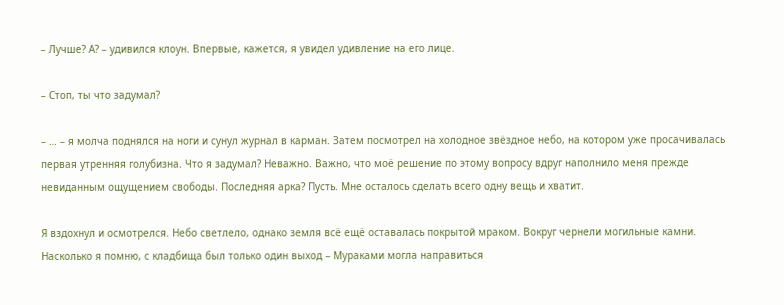– Лучше? А? – удивился клоун. Впервые, кажется, я увидел удивление на его лице.

– Стоп, ты что задумал?

– … – я молча поднялся на ноги и сунул журнал в карман. Затем посмотрел на холодное звёздное небо, на котором уже просачивалась первая утренняя голубизна. Что я задумал? Неважно. Важно, что моё решение по этому вопросу вдруг наполнило меня прежде невиданным ощущением свободы. Последняя арка? Пусть. Мне осталось сделать всего одну вещь и хватит.

Я вздохнул и осмотрелся. Небо светлело, однако земля всё ещё оставалась покрытой мраком. Вокруг чернели могильные камни. Насколько я помню, с кладбища был только один выход – Мураками могла направиться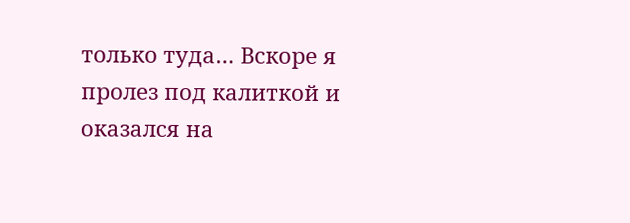только туда… Вскоре я пролез под калиткой и оказался на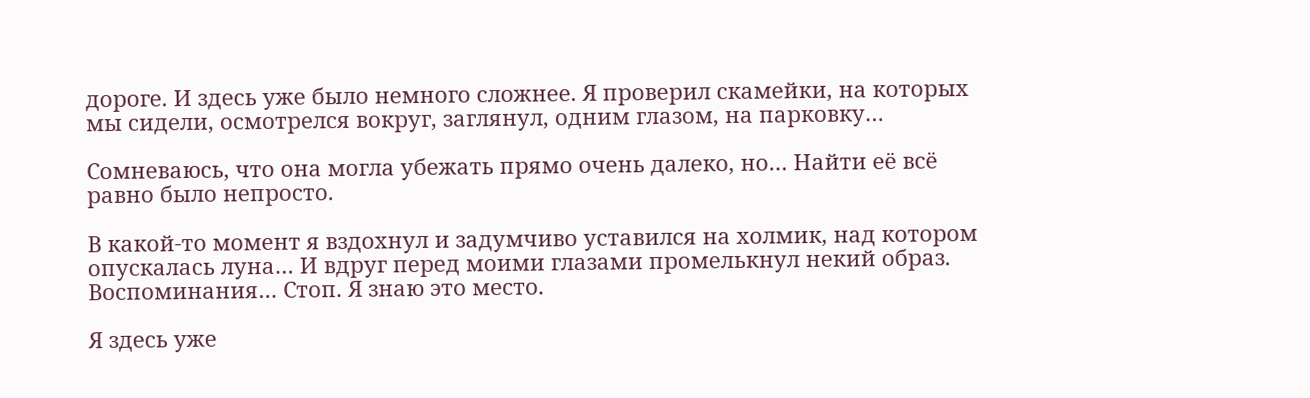дороге. И здесь уже было немного сложнее. Я проверил скамейки, на которых мы сидели, осмотрелся вокруг, заглянул, одним глазом, на парковку…

Сомневаюсь, что она могла убежать прямо очень далеко, но… Найти её всё равно было непросто.

В какой-то момент я вздохнул и задумчиво уставился на холмик, над котором опускалась луна… И вдруг перед моими глазами промелькнул некий образ. Воспоминания… Стоп. Я знаю это место.

Я здесь уже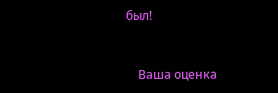был!


    Ваша оценка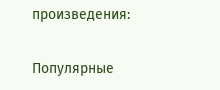произведения:

Популярные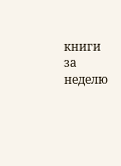книги за неделю